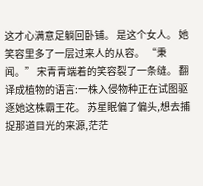这才心满意足躺回卧铺。 是这个女人。 她笑容里多了一层过来人的从容。 “秉闻。” 宋青青端着的笑容裂了一条缝。 翻译成植物的语言:一株入侵物种正在试图驱逐她这株霸王花。 苏星眠偏了偏头,想去捕捉那道目光的来源,茫茫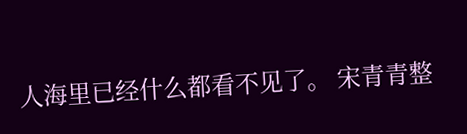人海里已经什么都看不见了。 宋青青整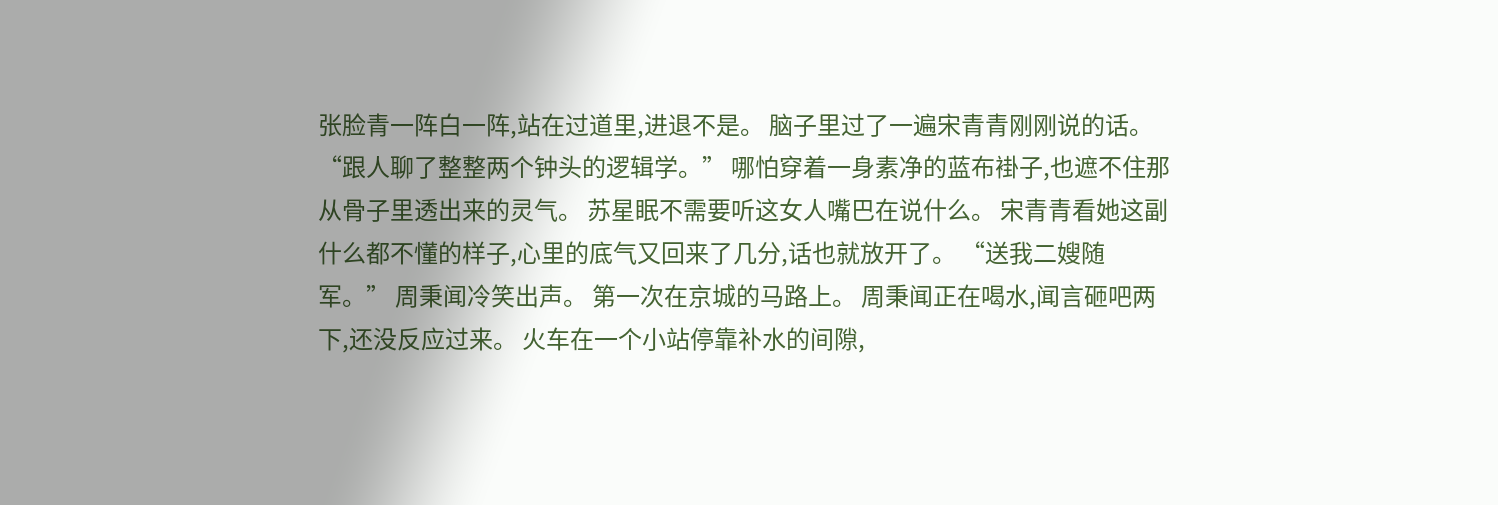张脸青一阵白一阵,站在过道里,进退不是。 脑子里过了一遍宋青青刚刚说的话。 “跟人聊了整整两个钟头的逻辑学。” 哪怕穿着一身素净的蓝布褂子,也遮不住那从骨子里透出来的灵气。 苏星眠不需要听这女人嘴巴在说什么。 宋青青看她这副什么都不懂的样子,心里的底气又回来了几分,话也就放开了。 “送我二嫂随军。” 周秉闻冷笑出声。 第一次在京城的马路上。 周秉闻正在喝水,闻言砸吧两下,还没反应过来。 火车在一个小站停靠补水的间隙,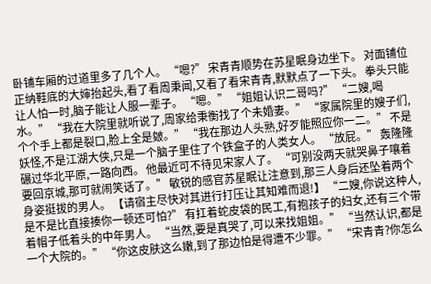卧铺车厢的过道里多了几个人。 “嗯?” 宋青青顺势在苏星眠身边坐下。 对面铺位正纳鞋底的大婶抬起头,看了看周秉闻,又看了看宋青青,默默点了一下头。 拳头只能让人怕一时,脑子能让人服一辈子。 “嗯。” “姐姐认识二哥吗?” “二嫂,喝水。” “我在大院里就听说了,周家给秉衡找了个未婚妻。” “家属院里的嫂子们,个个手上都是裂口,脸上全是皴。” “我在那边人头熟,好歹能照应你一二。” 不是妖怪,不是江湖大侠,只是一个脑子里住了个铁盒子的人类女人。 “放屁。” 轰隆隆碾过华北平原,一路向西。 他最近可不待见宋家人了。 “可别没两天就哭鼻子嚷着要回京城,那可就闹笑话了。” 敏锐的感官苏星眠让注意到,那三人身后还坠着两个身姿挺拔的男人。 【请宿主尽快对其进行打压让其知难而退!】 “二嫂,你说这种人,是不是比直接揍你一顿还可怕?” 有扛着蛇皮袋的民工,有抱孩子的妇女,还有三个带着帽子低着头的中年男人。 “当然,要是真哭了,可以来找姐姐。” “当然认识,都是一个大院的。” “你这皮肤这么嫩,到了那边怕是得遭不少罪。” “宋青青?你怎么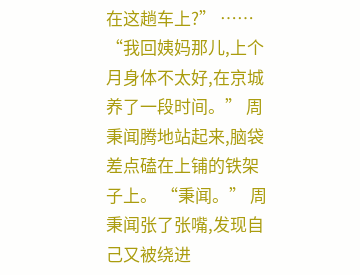在这趟车上?” …… “我回姨妈那儿,上个月身体不太好,在京城养了一段时间。” 周秉闻腾地站起来,脑袋差点磕在上铺的铁架子上。 “秉闻。” 周秉闻张了张嘴,发现自己又被绕进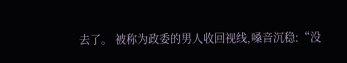去了。 被称为政委的男人收回视线,嗓音沉稳:“没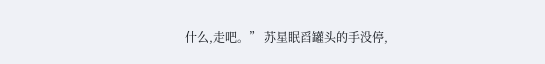什么,走吧。” 苏星眠舀罐头的手没停,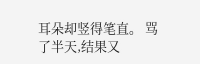耳朵却竖得笔直。 骂了半天,结果又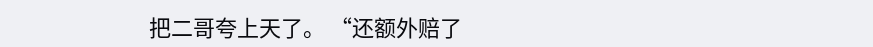把二哥夸上天了。 “还额外赔了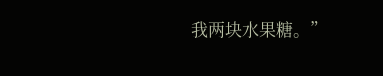我两块水果糖。”